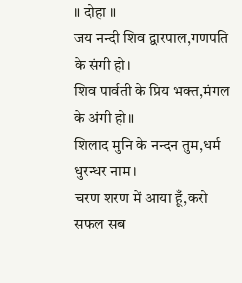॥ दोहा ॥
जय नन्दी शिव द्वारपाल,गणपति के संगी हो।
शिव पार्वती के प्रिय भक्त,मंगल के अंगी हो॥
शिलाद मुनि के नन्दन तुम,धर्म धुरन्धर नाम।
चरण शरण में आया हूँ,करो सफल सब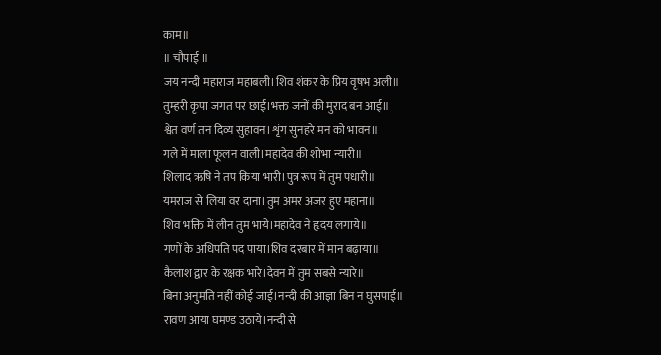काम॥
॥ चौपाई ॥
जय नन्दी महाराज महाबली।शिव शंकर के प्रिय वृषभ अली॥
तुम्हरी कृपा जगत पर छाई।भक्त जनों की मुराद बन आई॥
श्वेत वर्ण तन दिव्य सुहावन।शृंग सुनहरे मन को भावन॥
गले में माला फूलन वाली।महादेव की शोभा न्यारी॥
शिलाद ऋषि ने तप किया भारी।पुत्र रूप में तुम पधारी॥
यमराज से लिया वर दाना।तुम अमर अजर हुए महाना॥
शिव भक्ति में लीन तुम भाये।महादेव ने हृदय लगाये॥
गणों के अधिपति पद पाया।शिव दरबार में मान बढ़ाया॥
कैलाश द्वार के रक्षक भारे।देवन में तुम सबसे न्यारे॥
बिना अनुमति नहीं कोई जाई।नन्दी की आज्ञा बिन न घुसपाई॥
रावण आया घमण्ड उठाये।नन्दी से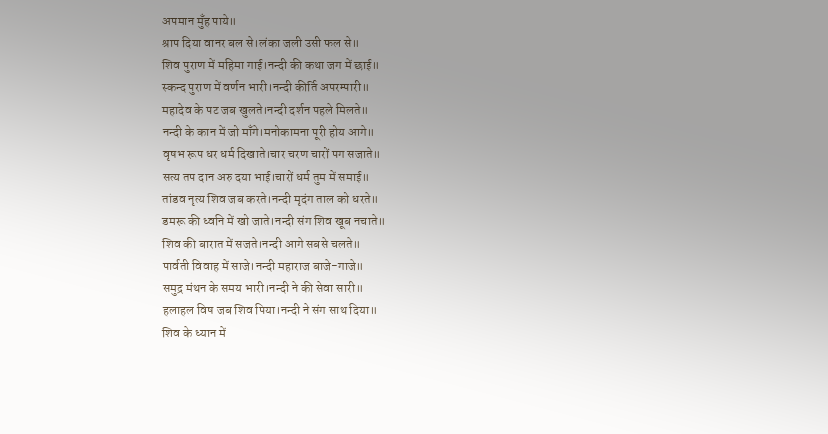अपमान मुँह पाये॥
श्राप दिया वानर बल से।लंका जली उसी फल से॥
शिव पुराण में महिमा गाई।नन्दी की कथा जग में छाई॥
स्कन्द पुराण में वर्णन भारी।नन्दी कीर्ति अपरम्पारी॥
महादेव के पट जब खुलते।नन्दी दर्शन पहले मिलते॥
नन्दी के कान में जो माँगे।मनोकामना पूरी होय आगे॥
वृषभ रूप धर धर्म दिखाते।चार चरण चारों पग सजाते॥
सत्य तप दान अरु दया भाई।चारों धर्म तुम में समाई॥
तांडव नृत्य शिव जब करते।नन्दी मृदंग ताल को धरते॥
डमरू की ध्वनि में खो जाते।नन्दी संग शिव खूब नचाते॥
शिव की बारात में सजते।नन्दी आगे सबसे चलते॥
पार्वती विवाह में साजे।नन्दी महाराज बाजे-गाजे॥
समुद्र मंथन के समय भारी।नन्दी ने की सेवा सारी॥
हलाहल विष जब शिव पिया।नन्दी ने संग साथ दिया॥
शिव के ध्यान में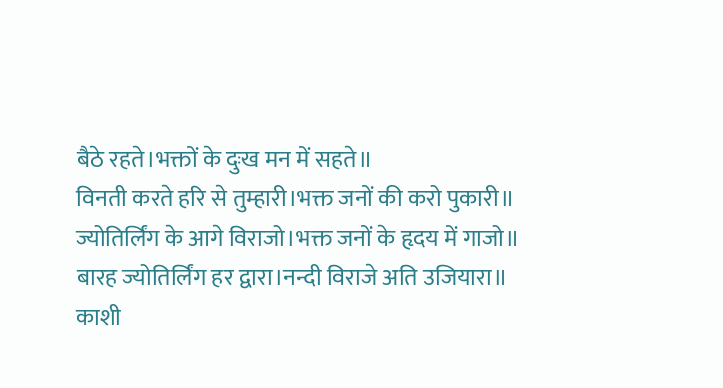बैठे रहते।भक्तों के दुःख मन में सहते॥
विनती करते हरि से तुम्हारी।भक्त जनों की करो पुकारी॥
ज्योतिर्लिंग के आगे विराजो।भक्त जनों के हृदय में गाजो॥
बारह ज्योतिर्लिंग हर द्वारा।नन्दी विराजे अति उजियारा॥
काशी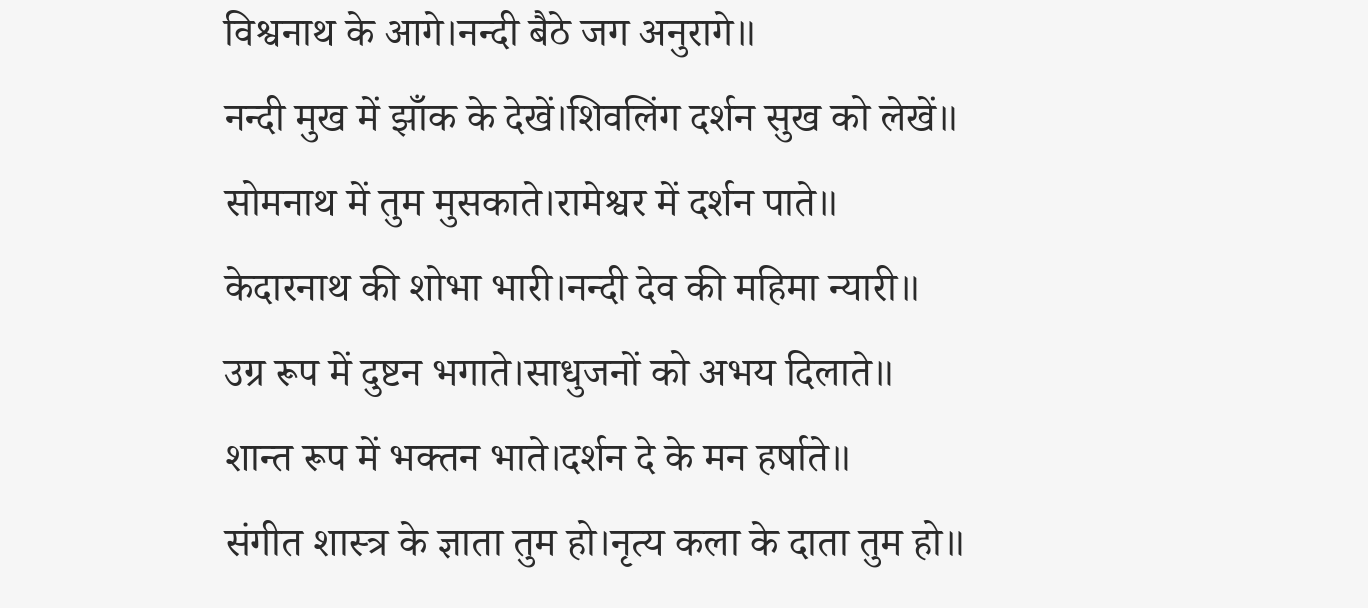विश्वनाथ के आगे।नन्दी बैठे जग अनुरागे॥
नन्दी मुख में झाँक के देखें।शिवलिंग दर्शन सुख को लेखें॥
सोमनाथ में तुम मुसकाते।रामेश्वर में दर्शन पाते॥
केदारनाथ की शोभा भारी।नन्दी देव की महिमा न्यारी॥
उग्र रूप में दुष्टन भगाते।साधुजनों को अभय दिलाते॥
शान्त रूप में भक्तन भाते।दर्शन दे के मन हर्षाते॥
संगीत शास्त्र के ज्ञाता तुम हो।नृत्य कला के दाता तुम हो॥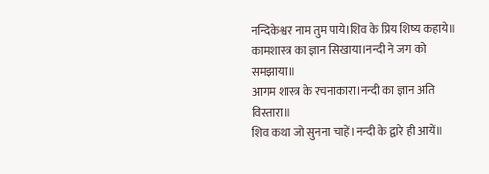नन्दिकेश्वर नाम तुम पाये।शिव के प्रिय शिष्य कहाये॥
कामशास्त्र का ज्ञान सिखाया।नन्दी ने जग को समझाया॥
आगम शास्त्र के रचनाकारा।नन्दी का ज्ञान अति विस्तारा॥
शिव कथा जो सुनना चाहें।नन्दी के द्वारे ही आयें॥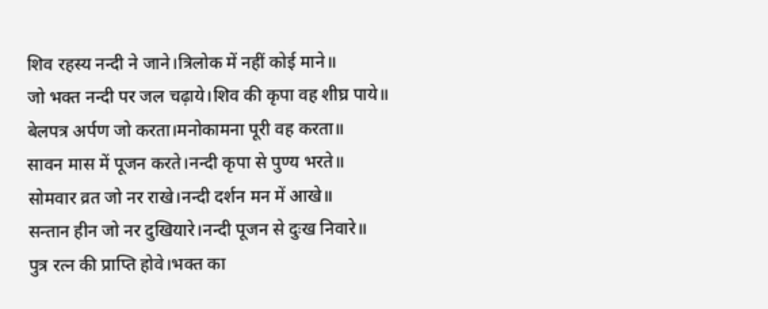शिव रहस्य नन्दी ने जाने।त्रिलोक में नहीं कोई माने॥
जो भक्त नन्दी पर जल चढ़ाये।शिव की कृपा वह शीघ्र पाये॥
बेलपत्र अर्पण जो करता।मनोकामना पूरी वह करता॥
सावन मास में पूजन करते।नन्दी कृपा से पुण्य भरते॥
सोमवार व्रत जो नर राखे।नन्दी दर्शन मन में आखे॥
सन्तान हीन जो नर दुखियारे।नन्दी पूजन से दुःख निवारे॥
पुत्र रत्न की प्राप्ति होवे।भक्त का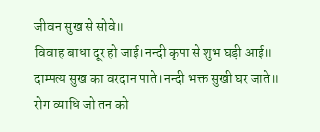जीवन सुख से सोवे॥
विवाह बाधा दूर हो जाई।नन्दी कृपा से शुभ घड़ी आई॥
दाम्पत्य सुख का वरदान पाते।नन्दी भक्त सुखी घर जाते॥
रोग व्याधि जो तन को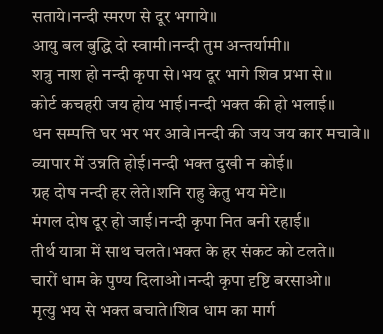सताये।नन्दी स्मरण से दूर भगाये॥
आयु बल बुद्धि दो स्वामी।नन्दी तुम अन्तर्यामी॥
शत्रु नाश हो नन्दी कृपा से।भय दूर भागे शिव प्रभा से॥
कोर्ट कचहरी जय होय भाई।नन्दी भक्त की हो भलाई॥
धन सम्पत्ति घर भर भर आवे।नन्दी की जय जय कार मचावे॥
व्यापार में उन्नति होई।नन्दी भक्त दुखी न कोई॥
ग्रह दोष नन्दी हर लेते।शनि राहु केतु भय मेटे॥
मंगल दोष दूर हो जाई।नन्दी कृपा नित बनी रहाई॥
तीर्थ यात्रा में साथ चलते।भक्त के हर संकट को टलते॥
चारों धाम के पुण्य दिलाओ।नन्दी कृपा दृष्टि बरसाओ॥
मृत्यु भय से भक्त बचाते।शिव धाम का मार्ग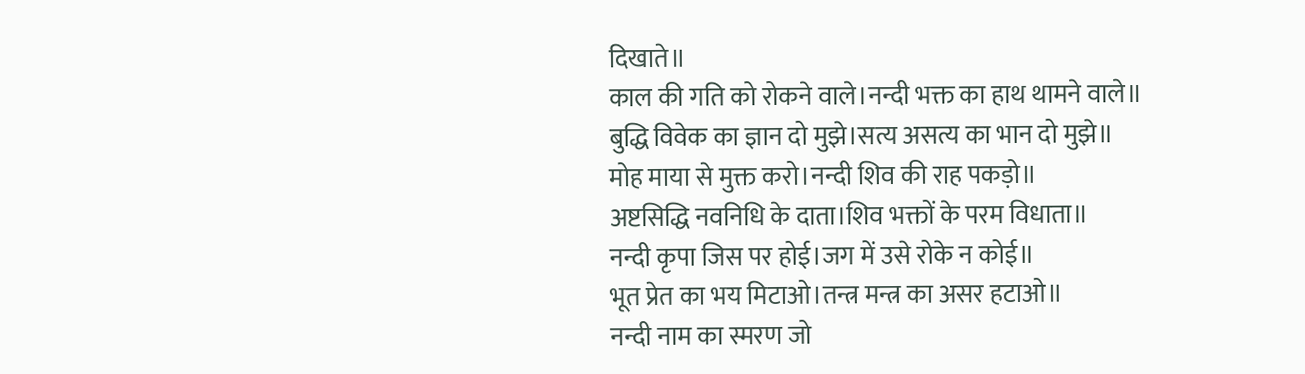दिखाते॥
काल की गति को रोकने वाले।नन्दी भक्त का हाथ थामने वाले॥
बुद्धि विवेक का ज्ञान दो मुझे।सत्य असत्य का भान दो मुझे॥
मोह माया से मुक्त करो।नन्दी शिव की राह पकड़ो॥
अष्टसिद्धि नवनिधि के दाता।शिव भक्तों के परम विधाता॥
नन्दी कृपा जिस पर होई।जग में उसे रोके न कोई॥
भूत प्रेत का भय मिटाओ।तन्त्र मन्त्र का असर हटाओ॥
नन्दी नाम का स्मरण जो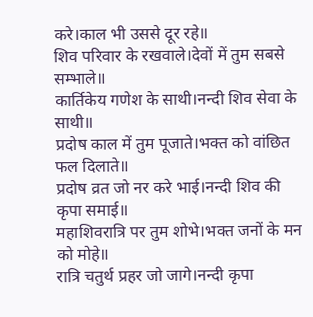करे।काल भी उससे दूर रहे॥
शिव परिवार के रखवाले।देवों में तुम सबसे सम्भाले॥
कार्तिकेय गणेश के साथी।नन्दी शिव सेवा के साथी॥
प्रदोष काल में तुम पूजाते।भक्त को वांछित फल दिलाते॥
प्रदोष व्रत जो नर करे भाई।नन्दी शिव की कृपा समाई॥
महाशिवरात्रि पर तुम शोभे।भक्त जनों के मन को मोहे॥
रात्रि चतुर्थ प्रहर जो जागे।नन्दी कृपा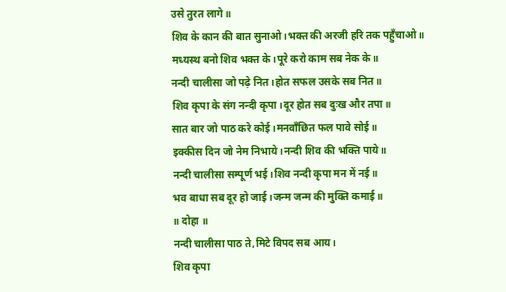उसे तुरत लागे॥
शिव के कान की बात सुनाओ।भक्त की अरजी हरि तक पहुँचाओ॥
मध्यस्थ बनो शिव भक्त के।पूरे करो काम सब नेक के॥
नन्दी चालीसा जो पढ़े नित।होत सफल उसके सब नित॥
शिव कृपा के संग नन्दी कृपा।दूर होत सब दुःख और तपा॥
सात बार जो पाठ करे कोई।मनवाँछित फल पावे सोई॥
इक्कीस दिन जो नेम निभाये।नन्दी शिव की भक्ति पाये॥
नन्दी चालीसा सम्पूर्ण भई।शिव नन्दी कृपा मन में नई॥
भव बाधा सब दूर हो जाई।जन्म जन्म की मुक्ति कमाई॥
॥ दोहा ॥
नन्दी चालीसा पाठ ते,मिटे विपद सब आय।
शिव कृपा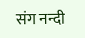संग नन्दी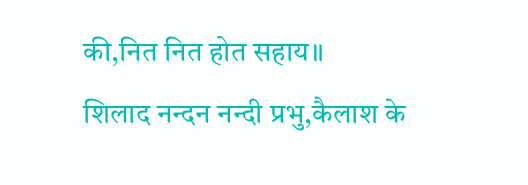की,नित नित होत सहाय॥
शिलाद नन्दन नन्दी प्रभु,कैलाश के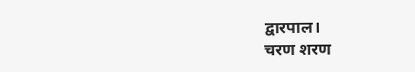द्वारपाल।
चरण शरण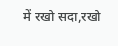में रखो सदा,रखो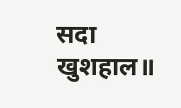सदा खुशहाल॥